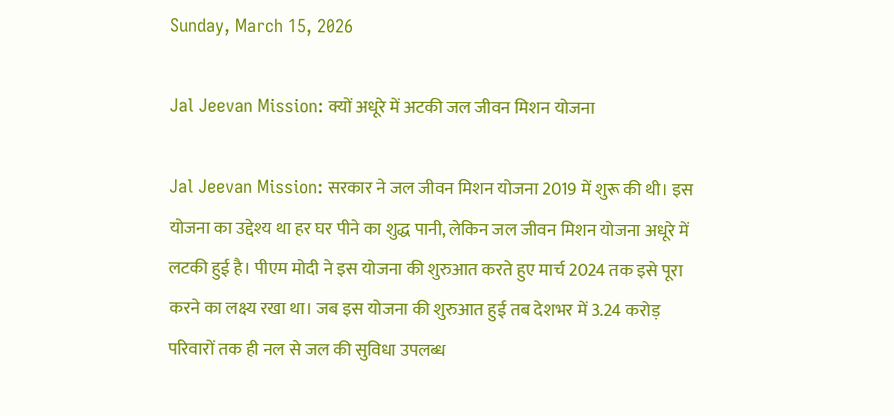Sunday, March 15, 2026

Jal Jeevan Mission: क्यों अधूरे में अटकी जल जीवन मिशन योजना

Jal Jeevan Mission: सरकार ने जल जीवन मिशन योजना 2019 में शुरू की थी। इस योजना का उद्देश्य था हर घर पीने का शुद्ध पानी, लेकिन जल जीवन मिशन योजना अधूरे में लटकी हुई है। पीएम मोदी ने इस योजना की शुरुआत करते हुए मार्च 2024 तक इसे पूरा करने का लक्ष्य रखा था। जब इस योजना की शुरुआत हुई तब देशभर में 3.24 करोड़ परिवारों तक ही नल से जल की सुविधा उपलब्ध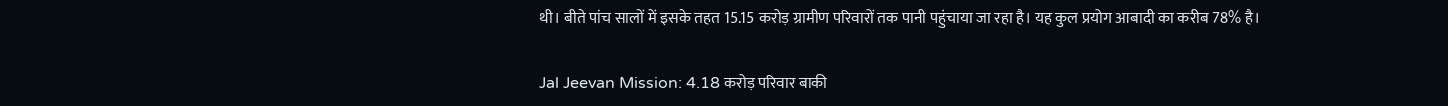थी। बीते पांच सालों में इसके तहत 15.15 करोड़ ग्रामीण परिवारों तक पानी पहुंचाया जा रहा है। यह कुल प्रयोग आबादी का करीब 78% है।

Jal Jeevan Mission: 4.18 करोड़ परिवार बाकी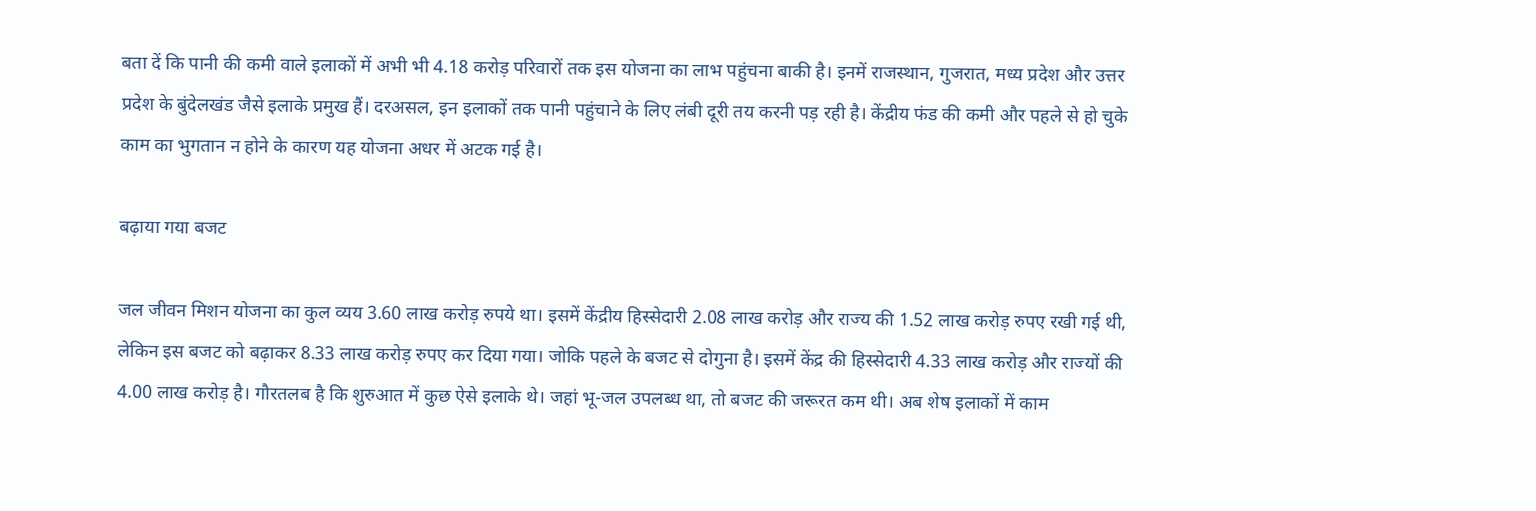बता दें कि पानी की कमी वाले इलाकों में अभी भी 4.18 करोड़ परिवारों तक इस योजना का लाभ पहुंचना बाकी है। इनमें राजस्थान, गुजरात, मध्य प्रदेश और उत्तर प्रदेश के बुंदेलखंड जैसे इलाके प्रमुख हैं। दरअसल, इन इलाकों तक पानी पहुंचाने के लिए लंबी दूरी तय करनी पड़ रही है। केंद्रीय फंड की कमी और पहले से हो चुके काम का भुगतान न होने के कारण यह योजना अधर में अटक गई है।

बढ़ाया गया बजट

जल जीवन मिशन योजना का कुल व्यय 3.60 लाख करोड़ रुपये था। इसमें केंद्रीय हिस्सेदारी 2.08 लाख करोड़ और राज्य की 1.52 लाख करोड़ रुपए रखी गई थी, लेकिन इस बजट को बढ़ाकर 8.33 लाख करोड़ रुपए कर दिया गया। जोकि पहले के बजट से दोगुना है। इसमें केंद्र की हिस्सेदारी 4.33 लाख करोड़ और राज्यों की 4.00 लाख करोड़ है। गौरतलब है कि शुरुआत में कुछ ऐसे इलाके थे। जहां भू-जल उपलब्ध था, तो बजट की जरूरत कम थी। अब शेष इलाकों में काम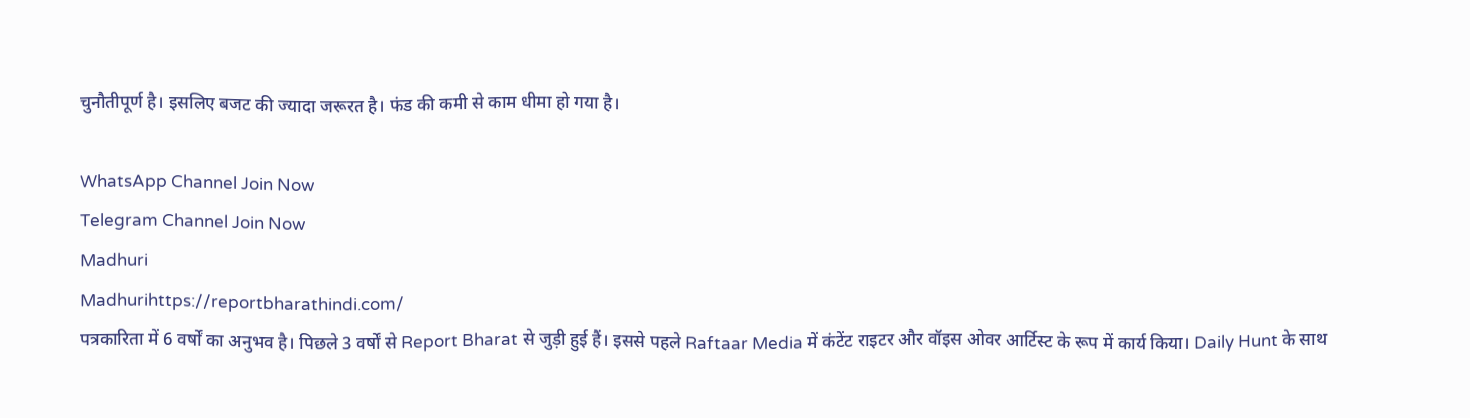चुनौतीपूर्ण है। इसलिए बजट की ज्यादा जरूरत है। फंड की कमी से काम धीमा हो गया है।

WhatsApp Channel Join Now
Telegram Channel Join Now
Madhuri
Madhurihttps://reportbharathindi.com/
पत्रकारिता में 6 वर्षों का अनुभव है। पिछले 3 वर्षों से Report Bharat से जुड़ी हुई हैं। इससे पहले Raftaar Media में कंटेंट राइटर और वॉइस ओवर आर्टिस्ट के रूप में कार्य किया। Daily Hunt के साथ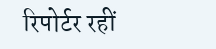रिपोर्टर रहीं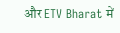और ETV Bharat में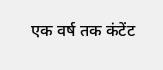एक वर्ष तक कंटेंट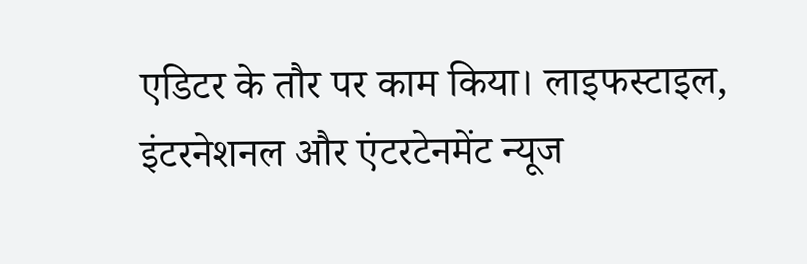एडिटर के तौर पर काम किया। लाइफस्टाइल, इंटरनेशनल और एंटरटेनमेंट न्यूज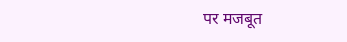पर मजबूत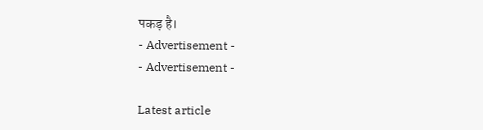पकड़ है।
- Advertisement -
- Advertisement -

Latest article